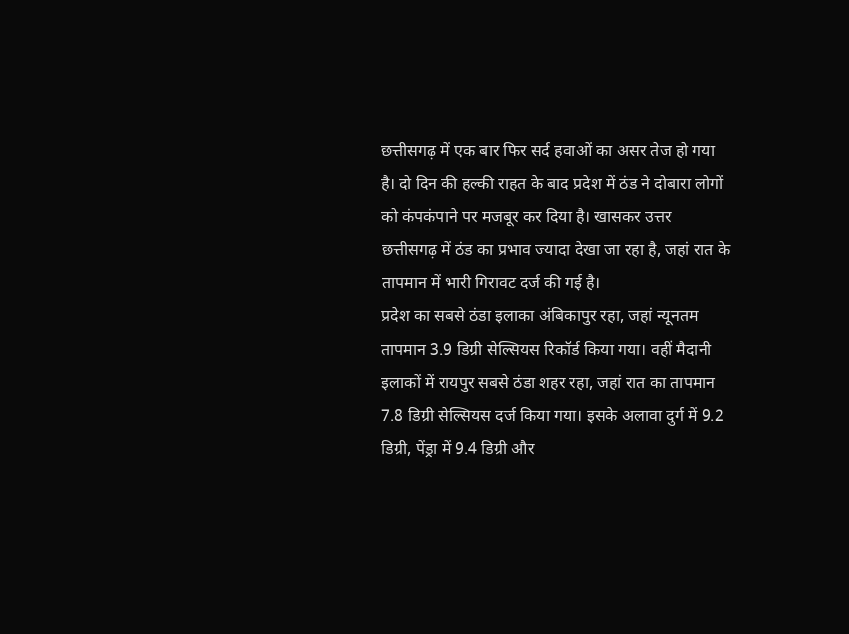छत्तीसगढ़ में एक बार फिर सर्द हवाओं का असर तेज हो गया है। दो दिन की हल्की राहत के बाद प्रदेश में ठंड ने दोबारा लोगों को कंपकंपाने पर मजबूर कर दिया है। खासकर उत्तर छत्तीसगढ़ में ठंड का प्रभाव ज्यादा देखा जा रहा है, जहां रात के तापमान में भारी गिरावट दर्ज की गई है।
प्रदेश का सबसे ठंडा इलाका अंबिकापुर रहा, जहां न्यूनतम तापमान 3.9 डिग्री सेल्सियस रिकॉर्ड किया गया। वहीं मैदानी इलाकों में रायपुर सबसे ठंडा शहर रहा, जहां रात का तापमान 7.8 डिग्री सेल्सियस दर्ज किया गया। इसके अलावा दुर्ग में 9.2 डिग्री, पेंड्रा में 9.4 डिग्री और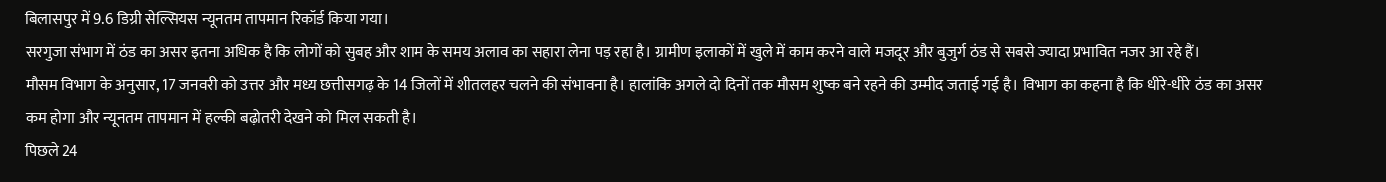बिलासपुर में 9.6 डिग्री सेल्सियस न्यूनतम तापमान रिकॉर्ड किया गया।
सरगुजा संभाग में ठंड का असर इतना अधिक है कि लोगों को सुबह और शाम के समय अलाव का सहारा लेना पड़ रहा है। ग्रामीण इलाकों में खुले में काम करने वाले मजदूर और बुजुर्ग ठंड से सबसे ज्यादा प्रभावित नजर आ रहे हैं।
मौसम विभाग के अनुसार, 17 जनवरी को उत्तर और मध्य छत्तीसगढ़ के 14 जिलों में शीतलहर चलने की संभावना है। हालांकि अगले दो दिनों तक मौसम शुष्क बने रहने की उम्मीद जताई गई है। विभाग का कहना है कि धीरे-धीरे ठंड का असर कम होगा और न्यूनतम तापमान में हल्की बढ़ोतरी देखने को मिल सकती है।
पिछले 24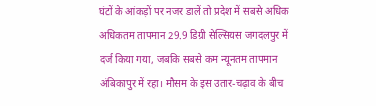घंटों के आंकड़ों पर नजर डालें तो प्रदेश में सबसे अधिक अधिकतम तापमान 29.9 डिग्री सेल्सियस जगदलपुर में दर्ज किया गया, जबकि सबसे कम न्यूनतम तापमान अंबिकापुर में रहा। मौसम के इस उतार-चढ़ाव के बीच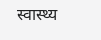स्वास्थ्य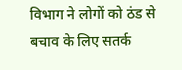विभाग ने लोगों को ठंड से बचाव के लिए सतर्क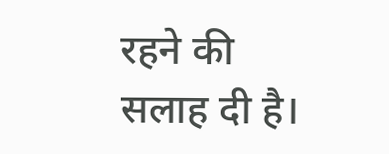रहने की सलाह दी है।